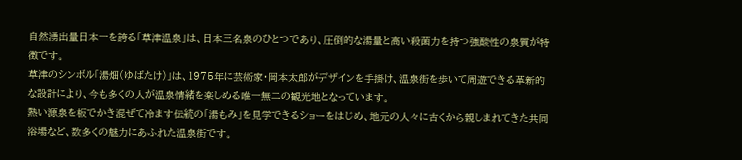自然湧出量日本一を誇る「草津温泉」は、日本三名泉のひとつであり、圧倒的な湯量と高い殺菌力を持つ強酸性の泉質が特徴です。
草津のシンボル「湯畑(ゆばたけ)」は、1975年に芸術家・岡本太郎がデザインを手掛け、温泉街を歩いて周遊できる革新的な設計により、今も多くの人が温泉情緒を楽しめる唯一無二の観光地となっています。
熱い源泉を板でかき混ぜて冷ます伝統の「湯もみ」を見学できるショーをはじめ、地元の人々に古くから親しまれてきた共同浴場など、数多くの魅力にあふれた温泉街です。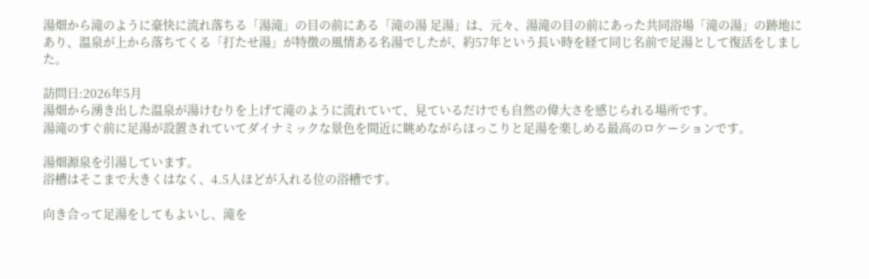湯畑から滝のように豪快に流れ落ちる「湯滝」の目の前にある「滝の湯 足湯」は、元々、湯滝の目の前にあった共同浴場「滝の湯」の跡地にあり、温泉が上から落ちてくる「打たせ湯」が特徴の風情ある名湯でしたが、約57年という長い時を経て同じ名前で足湯として復活をしました。

訪問日:2026年5月
湯畑から湧き出した温泉が湯けむりを上げて滝のように流れていて、見ているだけでも自然の偉大さを感じられる場所です。
湯滝のすぐ前に足湯が設置されていてダイナミックな景色を間近に眺めながらほっこりと足湯を楽しめる最高のロケーションです。

湯畑源泉を引湯しています。
浴槽はそこまで大きくはなく、4.5人ほどが入れる位の浴槽です。

向き合って足湯をしてもよいし、滝を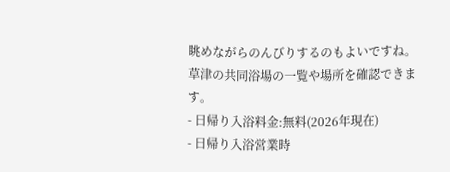眺めながらのんびりするのもよいですね。
草津の共同浴場の一覧や場所を確認できます。
- 日帰り入浴料金:無料(2026年現在)
- 日帰り入浴営業時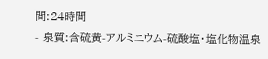間:24時間
- 泉質:含硫黄-アルミニウム-硫酸塩・塩化物温泉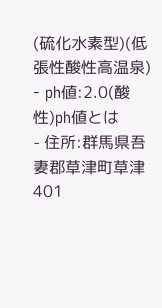(硫化水素型)(低張性酸性高温泉)
- ph値:2.0(酸性)ph値とは
- 住所:群馬県吾妻郡草津町草津401